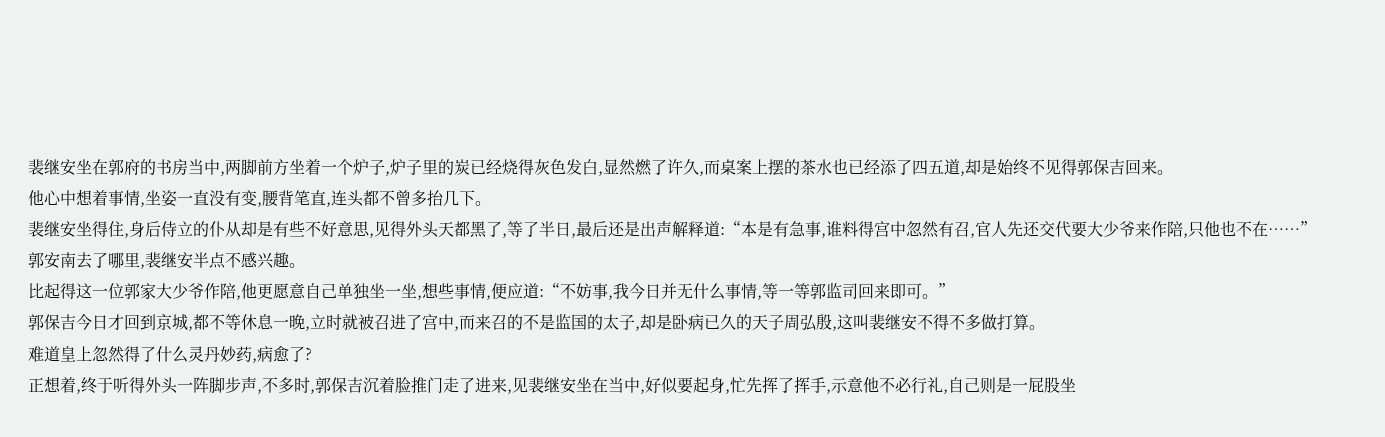裴继安坐在郭府的书房当中,两脚前方坐着一个炉子,炉子里的炭已经烧得灰色发白,显然燃了许久,而桌案上摆的茶水也已经添了四五道,却是始终不见得郭保吉回来。
他心中想着事情,坐姿一直没有变,腰背笔直,连头都不曾多抬几下。
裴继安坐得住,身后侍立的仆从却是有些不好意思,见得外头天都黑了,等了半日,最后还是出声解释道:“本是有急事,谁料得宫中忽然有召,官人先还交代要大少爷来作陪,只他也不在……”
郭安南去了哪里,裴继安半点不感兴趣。
比起得这一位郭家大少爷作陪,他更愿意自己单独坐一坐,想些事情,便应道:“不妨事,我今日并无什么事情,等一等郭监司回来即可。”
郭保吉今日才回到京城,都不等休息一晚,立时就被召进了宫中,而来召的不是监国的太子,却是卧病已久的天子周弘殷,这叫裴继安不得不多做打算。
难道皇上忽然得了什么灵丹妙药,病愈了?
正想着,终于听得外头一阵脚步声,不多时,郭保吉沉着脸推门走了进来,见裴继安坐在当中,好似要起身,忙先挥了挥手,示意他不必行礼,自己则是一屁股坐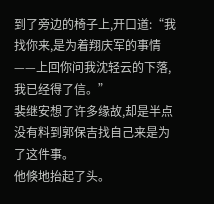到了旁边的椅子上,开口道:“我找你来,是为着翔庆军的事情——上回你问我沈轻云的下落,我已经得了信。”
裴继安想了许多缘故,却是半点没有料到郭保吉找自己来是为了这件事。
他倏地抬起了头。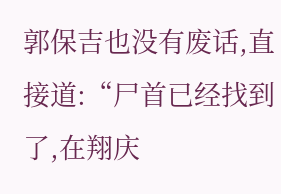郭保吉也没有废话,直接道:“尸首已经找到了,在翔庆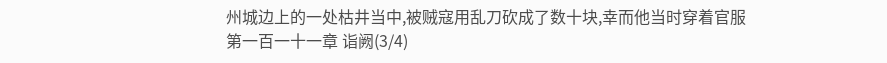州城边上的一处枯井当中,被贼寇用乱刀砍成了数十块,幸而他当时穿着官服
第一百一十一章 诣阙(3/4)